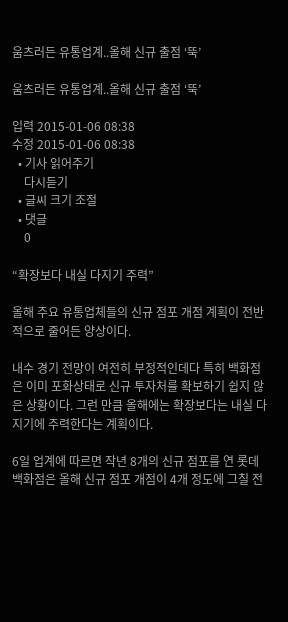움츠러든 유통업계..올해 신규 출점 ‘뚝’

움츠러든 유통업계..올해 신규 출점 ‘뚝’

입력 2015-01-06 08:38
수정 2015-01-06 08:38
  • 기사 읽어주기
    다시듣기
  • 글씨 크기 조절
  • 댓글
    0

“확장보다 내실 다지기 주력”

올해 주요 유통업체들의 신규 점포 개점 계획이 전반적으로 줄어든 양상이다.

내수 경기 전망이 여전히 부정적인데다 특히 백화점은 이미 포화상태로 신규 투자처를 확보하기 쉽지 않은 상황이다. 그런 만큼 올해에는 확장보다는 내실 다지기에 주력한다는 계획이다.

6일 업계에 따르면 작년 8개의 신규 점포를 연 롯데백화점은 올해 신규 점포 개점이 4개 정도에 그칠 전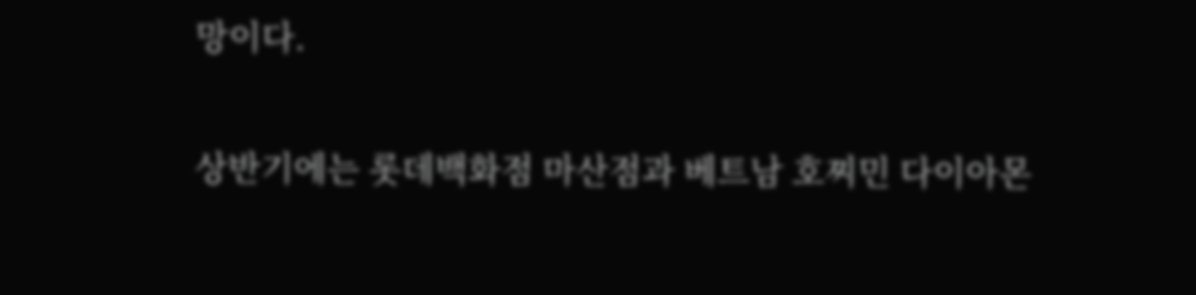망이다.

상반기에는 롯데백화점 마산점과 베트남 호찌민 다이아몬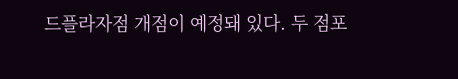드플라자점 개점이 예정돼 있다. 두 점포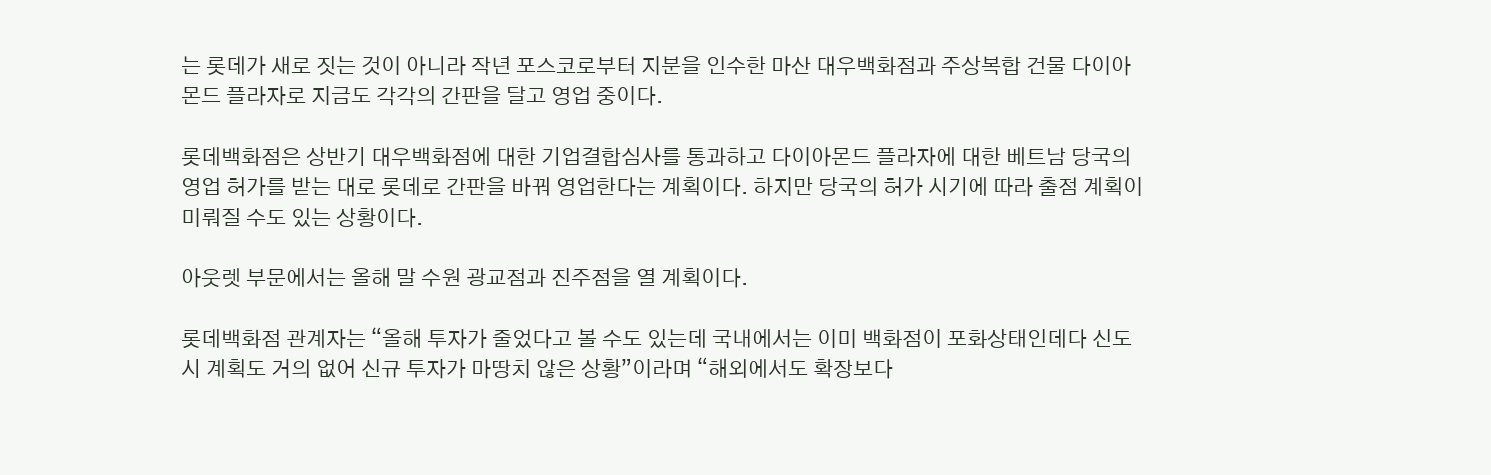는 롯데가 새로 짓는 것이 아니라 작년 포스코로부터 지분을 인수한 마산 대우백화점과 주상복합 건물 다이아몬드 플라자로 지금도 각각의 간판을 달고 영업 중이다.

롯데백화점은 상반기 대우백화점에 대한 기업결합심사를 통과하고 다이아몬드 플라자에 대한 베트남 당국의 영업 허가를 받는 대로 롯데로 간판을 바꿔 영업한다는 계획이다. 하지만 당국의 허가 시기에 따라 출점 계획이 미뤄질 수도 있는 상황이다.

아웃렛 부문에서는 올해 말 수원 광교점과 진주점을 열 계획이다.

롯데백화점 관계자는 “올해 투자가 줄었다고 볼 수도 있는데 국내에서는 이미 백화점이 포화상태인데다 신도시 계획도 거의 없어 신규 투자가 마땅치 않은 상황”이라며 “해외에서도 확장보다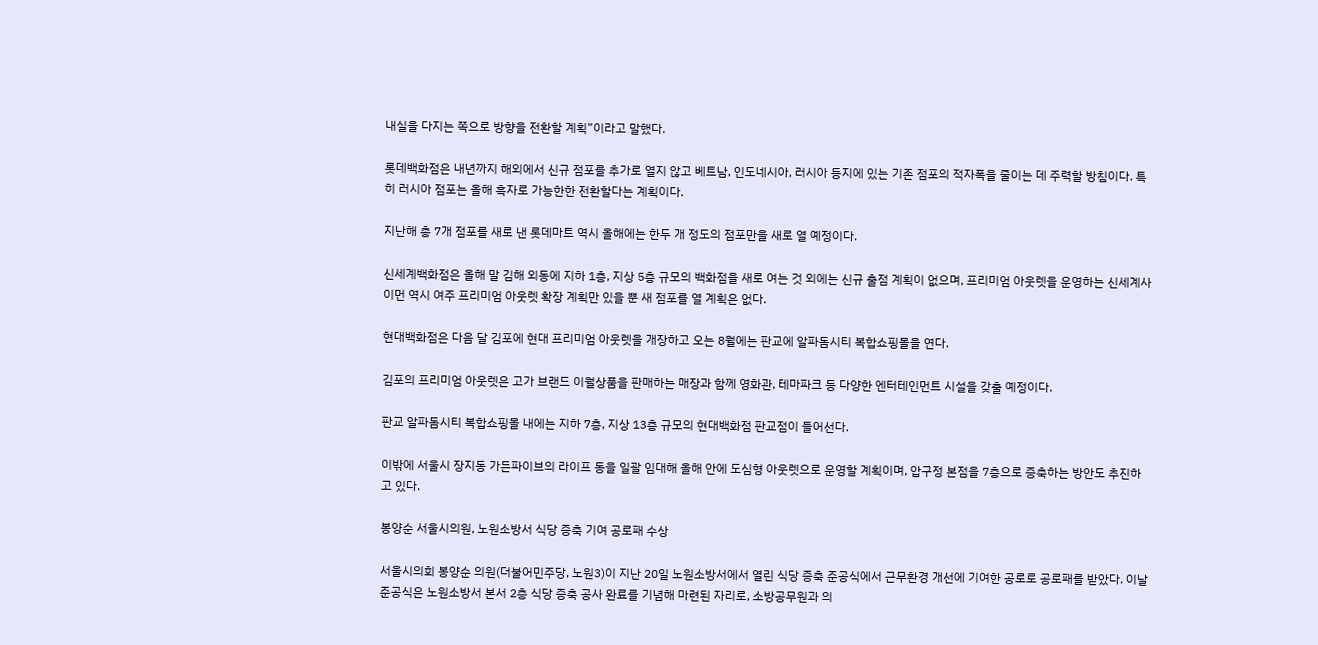내실을 다지는 쪽으로 방향을 전환할 계획”이라고 말했다.

롯데백화점은 내년까지 해외에서 신규 점포를 추가로 열지 않고 베트남, 인도네시아, 러시아 등지에 있는 기존 점포의 적자폭을 줄이는 데 주력할 방침이다. 특히 러시아 점포는 올해 흑자로 가능한한 전환할다는 계획이다.

지난해 총 7개 점포를 새로 낸 롯데마트 역시 올해에는 한두 개 정도의 점포만을 새로 열 예정이다.

신세계백화점은 올해 말 김해 외동에 지하 1층, 지상 5층 규모의 백화점을 새로 여는 것 외에는 신규 출점 계획이 없으며, 프리미엄 아웃렛을 운영하는 신세계사이먼 역시 여주 프리미엄 아웃렛 확장 계획만 있을 뿐 새 점포를 열 계획은 없다.

현대백화점은 다음 달 김포에 현대 프리미엄 아웃렛을 개장하고 오는 8월에는 판교에 알파돔시티 복합쇼핑몰을 연다.

김포의 프리미엄 아웃렛은 고가 브랜드 이월상품을 판매하는 매장과 함께 영화관, 테마파크 등 다양한 엔터테인먼트 시설을 갖출 예정이다.

판교 알파돔시티 복합쇼핑몰 내에는 지하 7층, 지상 13층 규모의 현대백화점 판교점이 들어선다.

이밖에 서울시 장지동 가든파이브의 라이프 동을 일괄 임대해 올해 안에 도심형 아웃렛으로 운영할 계획이며, 압구정 본점을 7층으로 증축하는 방안도 추진하고 있다.

봉양순 서울시의원, 노원소방서 식당 증축 기여 공로패 수상

서울시의회 봉양순 의원(더불어민주당, 노원3)이 지난 20일 노원소방서에서 열린 식당 증축 준공식에서 근무환경 개선에 기여한 공로로 공로패를 받았다. 이날 준공식은 노원소방서 본서 2층 식당 증축 공사 완료를 기념해 마련된 자리로, 소방공무원과 의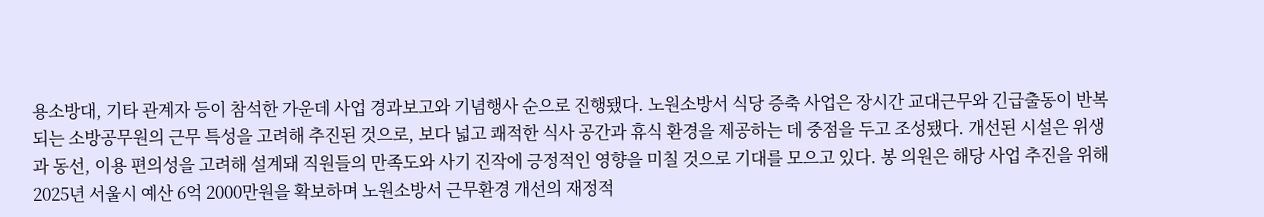용소방대, 기타 관계자 등이 참석한 가운데 사업 경과보고와 기념행사 순으로 진행됐다. 노원소방서 식당 증축 사업은 장시간 교대근무와 긴급출동이 반복되는 소방공무원의 근무 특성을 고려해 추진된 것으로, 보다 넓고 쾌적한 식사 공간과 휴식 환경을 제공하는 데 중점을 두고 조성됐다. 개선된 시설은 위생과 동선, 이용 편의성을 고려해 설계돼 직원들의 만족도와 사기 진작에 긍정적인 영향을 미칠 것으로 기대를 모으고 있다. 봉 의원은 해당 사업 추진을 위해 2025년 서울시 예산 6억 2000만원을 확보하며 노원소방서 근무환경 개선의 재정적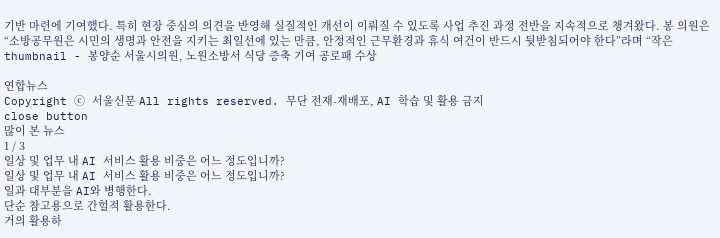기반 마련에 기여했다. 특히 현장 중심의 의견을 반영해 실질적인 개선이 이뤄질 수 있도록 사업 추진 과정 전반을 지속적으로 챙겨왔다. 봉 의원은 “소방공무원은 시민의 생명과 안전을 지키는 최일선에 있는 만큼, 안정적인 근무환경과 휴식 여건이 반드시 뒷받침되어야 한다”라며 “작은
thumbnail - 봉양순 서울시의원, 노원소방서 식당 증축 기여 공로패 수상

연합뉴스
Copyright ⓒ 서울신문 All rights reserved. 무단 전재-재배포, AI 학습 및 활용 금지
close button
많이 본 뉴스
1 / 3
일상 및 업무 내 AI 서비스 활용 비중은 어느 정도입니까?
일상 및 업무 내 AI 서비스 활용 비중은 어느 정도입니까?
일과 대부분을 AI와 병행한다.
단순 참고용으로 간헐적 활용한다.
거의 활용하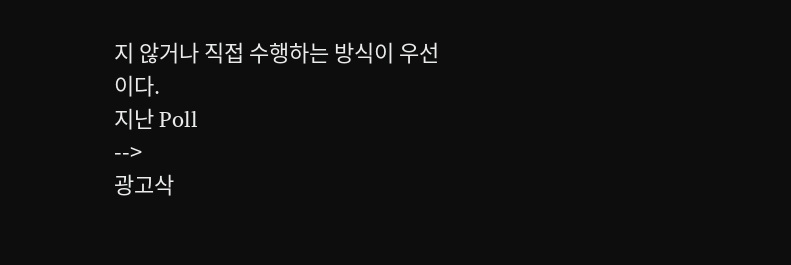지 않거나 직접 수행하는 방식이 우선이다.
지난 Poll
-->
광고삭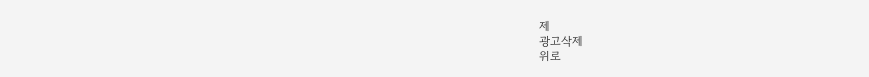제
광고삭제
위로